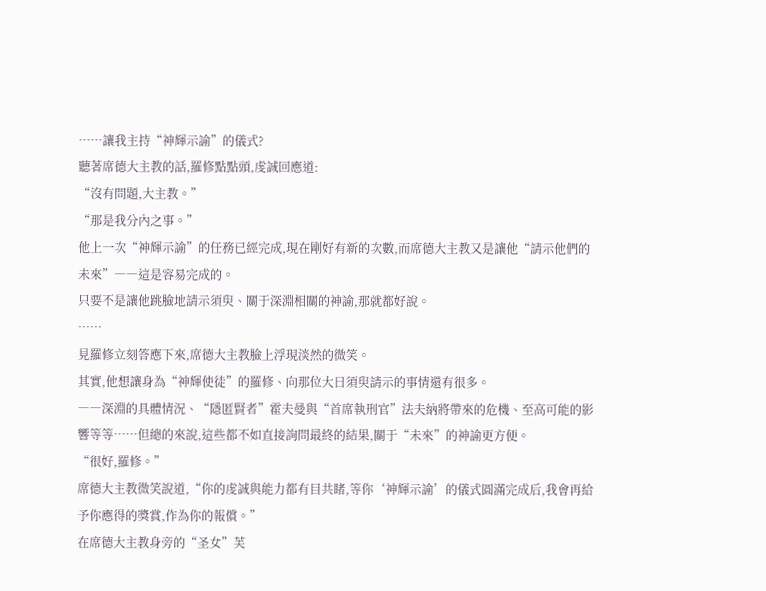……讓我主持“神輝示諭”的儀式?
聽著席德大主教的話,羅修點點頭,虔誠回應道:
“沒有問題,大主教。”
“那是我分內之事。”
他上一次“神輝示諭”的任務已經完成,現在剛好有新的次數,而席德大主教又是讓他“請示他們的未來”――這是容易完成的。
只要不是讓他跳臉地請示須臾、關于深淵相關的神諭,那就都好說。
……
見羅修立刻答應下來,席德大主教臉上浮現淡然的微笑。
其實,他想讓身為“神輝使徒”的羅修、向那位大日須臾請示的事情還有很多。
――深淵的具體情況、“隱匿賢者”霍夫曼與“首席執刑官”法夫納將帶來的危機、至高可能的影響等等……但總的來說,這些都不如直接詢問最終的結果,關于“未來”的神諭更方便。
“很好,羅修。”
席德大主教微笑說道,“你的虔誠與能力都有目共睹,等你‘神輝示諭’的儀式圓滿完成后,我會再給予你應得的獎賞,作為你的報償。”
在席德大主教身旁的“圣女”芙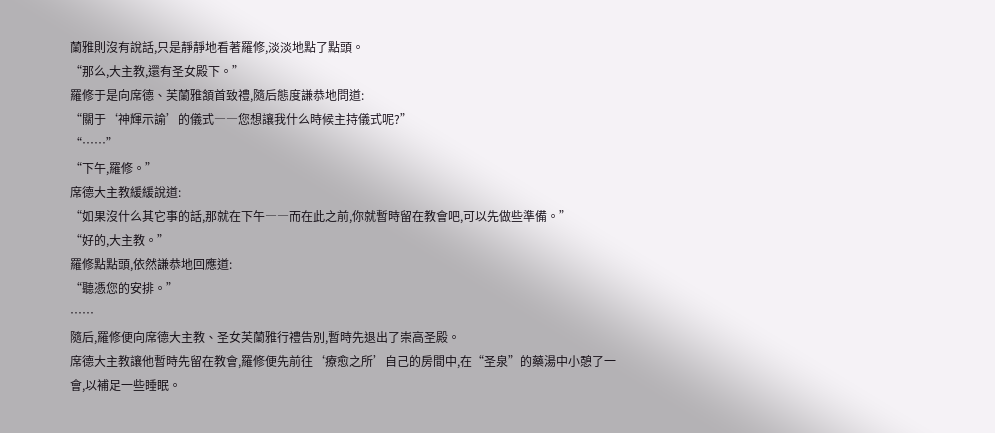蘭雅則沒有說話,只是靜靜地看著羅修,淡淡地點了點頭。
“那么,大主教,還有圣女殿下。”
羅修于是向席德、芙蘭雅頷首致禮,隨后態度謙恭地問道:
“關于‘神輝示諭’的儀式――您想讓我什么時候主持儀式呢?”
“……”
“下午,羅修。”
席德大主教緩緩說道:
“如果沒什么其它事的話,那就在下午――而在此之前,你就暫時留在教會吧,可以先做些準備。”
“好的,大主教。”
羅修點點頭,依然謙恭地回應道:
“聽憑您的安排。”
……
隨后,羅修便向席德大主教、圣女芙蘭雅行禮告別,暫時先退出了崇高圣殿。
席德大主教讓他暫時先留在教會,羅修便先前往‘療愈之所’自己的房間中,在“圣泉”的藥湯中小憩了一會,以補足一些睡眠。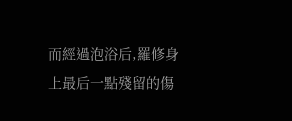而經過泡浴后,羅修身上最后一點殘留的傷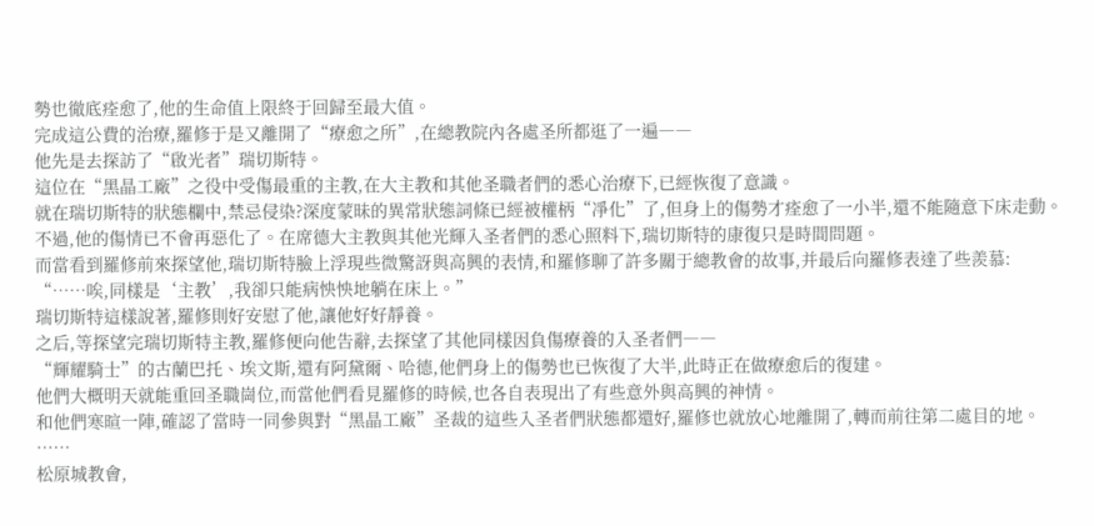勢也徹底痊愈了,他的生命值上限終于回歸至最大值。
完成這公費的治療,羅修于是又離開了“療愈之所”,在總教院內各處圣所都逛了一遍――
他先是去探訪了“啟光者”瑞切斯特。
這位在“黑晶工廠”之役中受傷最重的主教,在大主教和其他圣職者們的悉心治療下,已經恢復了意識。
就在瑞切斯特的狀態欄中,禁忌侵染?深度蒙昧的異常狀態詞條已經被權柄“凈化”了,但身上的傷勢才痊愈了一小半,還不能隨意下床走動。
不過,他的傷情已不會再惡化了。在席德大主教與其他光輝入圣者們的悉心照料下,瑞切斯特的康復只是時間問題。
而當看到羅修前來探望他,瑞切斯特臉上浮現些微驚訝與高興的表情,和羅修聊了許多關于總教會的故事,并最后向羅修表達了些羨慕:
“……唉,同樣是‘主教’,我卻只能病怏怏地躺在床上。”
瑞切斯特這樣說著,羅修則好安慰了他,讓他好好靜養。
之后,等探望完瑞切斯特主教,羅修便向他告辭,去探望了其他同樣因負傷療養的入圣者們――
“輝耀騎士”的古蘭巴托、埃文斯,還有阿黛爾、哈德,他們身上的傷勢也已恢復了大半,此時正在做療愈后的復建。
他們大概明天就能重回圣職崗位,而當他們看見羅修的時候,也各自表現出了有些意外與高興的神情。
和他們寒暄一陣,確認了當時一同參與對“黑晶工廠”圣裁的這些入圣者們狀態都還好,羅修也就放心地離開了,轉而前往第二處目的地。
……
松原城教會,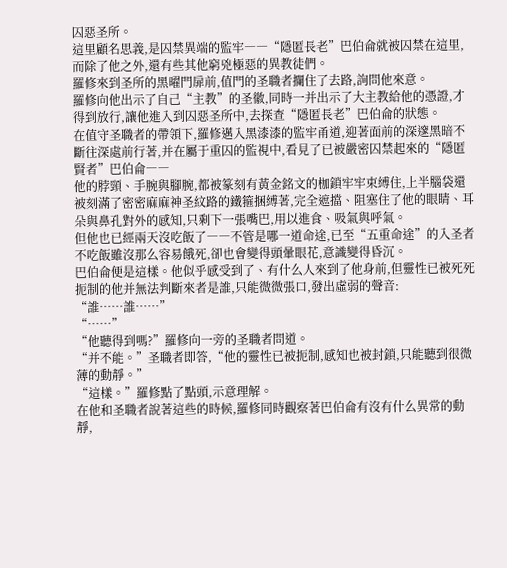囚惡圣所。
這里顧名思義,是囚禁異端的監牢――“隱匿長老”巴伯侖就被囚禁在這里,而除了他之外,還有些其他窮兇極惡的異教徒們。
羅修來到圣所的黑曜門扉前,值門的圣職者攔住了去路,詢問他來意。
羅修向他出示了自己“主教”的圣徽,同時一并出示了大主教給他的憑證,才得到放行,讓他進入到囚惡圣所中,去探查“隱匿長老”巴伯侖的狀態。
在值守圣職者的帶領下,羅修邁入黑漆漆的監牢甬道,迎著面前的深邃黑暗不斷往深處前行著,并在屬于重囚的監視中,看見了已被嚴密囚禁起來的“隱匿賢者”巴伯侖――
他的脖頸、手腕與腳腕,都被篆刻有黃金銘文的枷鎖牢牢束縛住,上半腦袋還被刻滿了密密麻麻神圣紋路的鐵箍捆縛著,完全遮擋、阻塞住了他的眼睛、耳朵與鼻孔對外的感知,只剩下一張嘴巴,用以進食、吸氣與呼氣。
但他也已經兩天沒吃飯了――不管是哪一道命途,已至“五重命途”的入圣者不吃飯雖沒那么容易餓死,卻也會變得頭暈眼花,意識變得昏沉。
巴伯侖便是這樣。他似乎感受到了、有什么人來到了他身前,但靈性已被死死扼制的他并無法判斷來者是誰,只能微微張口,發出虛弱的聲音:
“誰……誰……”
“……”
“他聽得到嗎?”羅修向一旁的圣職者問道。
“并不能。”圣職者即答,“他的靈性已被扼制,感知也被封鎖,只能聽到很微薄的動靜。”
“這樣。”羅修點了點頭,示意理解。
在他和圣職者說著這些的時候,羅修同時觀察著巴伯侖有沒有什么異常的動靜,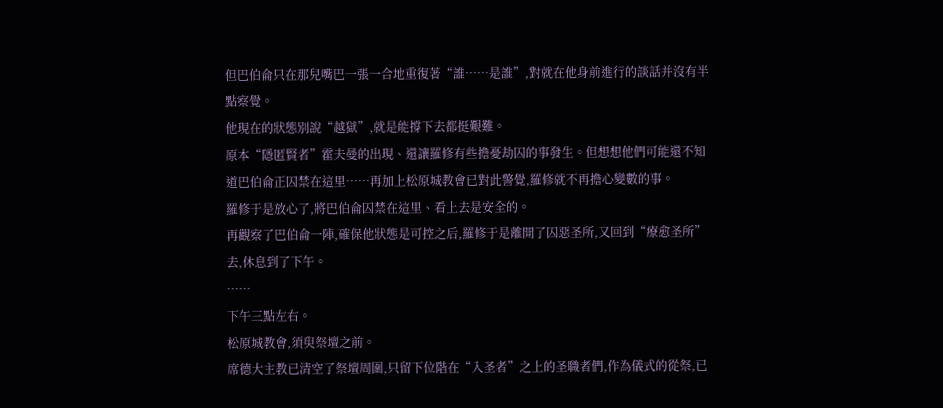但巴伯侖只在那兒嘴巴一張一合地重復著“誰……是誰”,對就在他身前進行的談話并沒有半點察覺。
他現在的狀態別說“越獄”,就是能撐下去都挺艱難。
原本“隱匿賢者”霍夫曼的出現、還讓羅修有些擔憂劫囚的事發生。但想想他們可能還不知道巴伯侖正囚禁在這里……再加上松原城教會已對此警覺,羅修就不再擔心變數的事。
羅修于是放心了,將巴伯侖囚禁在這里、看上去是安全的。
再觀察了巴伯侖一陣,確保他狀態是可控之后,羅修于是離開了囚惡圣所,又回到“療愈圣所”去,休息到了下午。
……
下午三點左右。
松原城教會,須臾祭壇之前。
席德大主教已清空了祭壇周圍,只留下位階在“入圣者”之上的圣職者們,作為儀式的從祭,已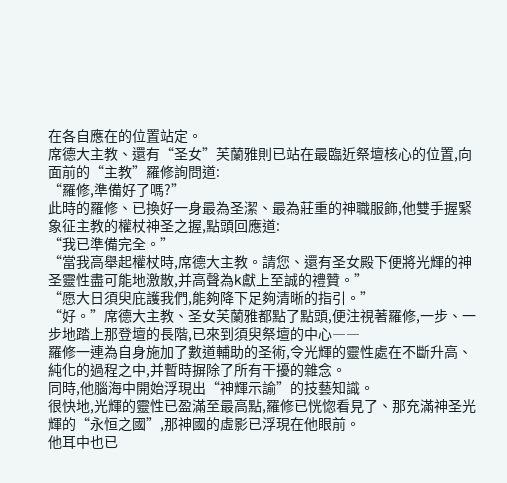在各自應在的位置站定。
席德大主教、還有“圣女”芙蘭雅則已站在最臨近祭壇核心的位置,向面前的“主教”羅修詢問道:
“羅修,準備好了嗎?”
此時的羅修、已換好一身最為圣潔、最為莊重的神職服飾,他雙手握緊象征主教的權杖神圣之握,點頭回應道:
“我已準備完全。”
“當我高舉起權杖時,席德大主教。請您、還有圣女殿下便將光輝的神圣靈性盡可能地激散,并高聲為k獻上至誠的禮贊。”
“愿大日須臾庇護我們,能夠降下足夠清晰的指引。”
“好。”席德大主教、圣女芙蘭雅都點了點頭,便注視著羅修,一步、一步地踏上那登壇的長階,已來到須臾祭壇的中心――
羅修一連為自身施加了數道輔助的圣術,令光輝的靈性處在不斷升高、純化的過程之中,并暫時摒除了所有干擾的雜念。
同時,他腦海中開始浮現出“神輝示諭”的技藝知識。
很快地,光輝的靈性已盈滿至最高點,羅修已恍惚看見了、那充滿神圣光輝的“永恒之國”,那神國的虛影已浮現在他眼前。
他耳中也已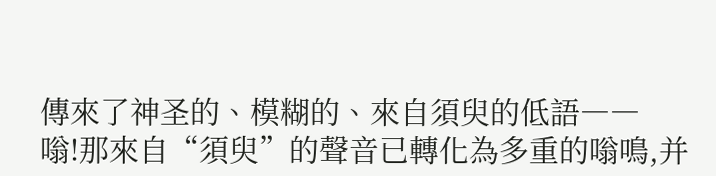傳來了神圣的、模糊的、來自須臾的低語――
嗡!那來自“須臾”的聲音已轉化為多重的嗡鳴,并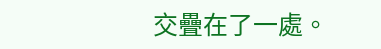交疊在了一處。